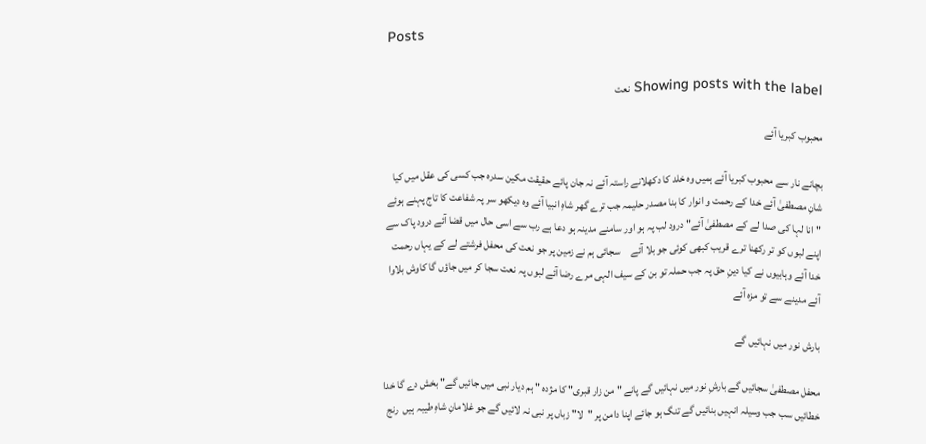Posts

Showing posts with the label نعت

محبوب کبریا آئے

بچانے نار سے محبوب کبریا آئے ہمیں وہ خلد کا دکھلانے راستہ آئے نہ جان پائے حقیقت مکین سدرہ جب کسی کی عقل میں کیا شانِ مصطفیٰ آئے خدا کے رحمت و انوار کا بنا مصدر حلیمہ جب ترے گھر شاہِ انبیا آئے وہ دیکھو سر پہ شفاعت کا تاج پہنے ہوئے "انا لہا کی صدا لے کے مصطفیٰ آئے" درود لب پہ ہو اور سامنے مدینہ ہو دعا ہے رب سے اسی حال میں قضا آئے درود پاک سے اپنے لبوں کو تر رکھنا ترے قریب کبھی کوئی جو بلا آئے     سجائی ہم نے زمین پر جو نعت کی محفل فرشتے لے کے یہاں رحمت خدا آئے وہابیوں نے کیا دینِ حق پہ جب حملہ تو بن کے سیف الہی مرے رضا آئے لبوں پہ نعت سجا کر میں جاؤں گا کاوش بلاوا آئے مدینے سے تو مزہ آئے

بارش نور میں نہائیں گے

محفل مصطفیٰ سجائیں گے بارشِ نور میں نہائیں گے پانے " من زار قبری" کا مژدہ " ہم دیار نبی میں جائیں گے" بخش دے گا خدا خطائیں سب جب وسیلہ انہیں بنائیں گے تنگ ہو جائے اپنا دامن پر "لا" زباں پر نبی نہ لائیں گے جو غلامانِ شاہِ طیبہ ہیں  رنج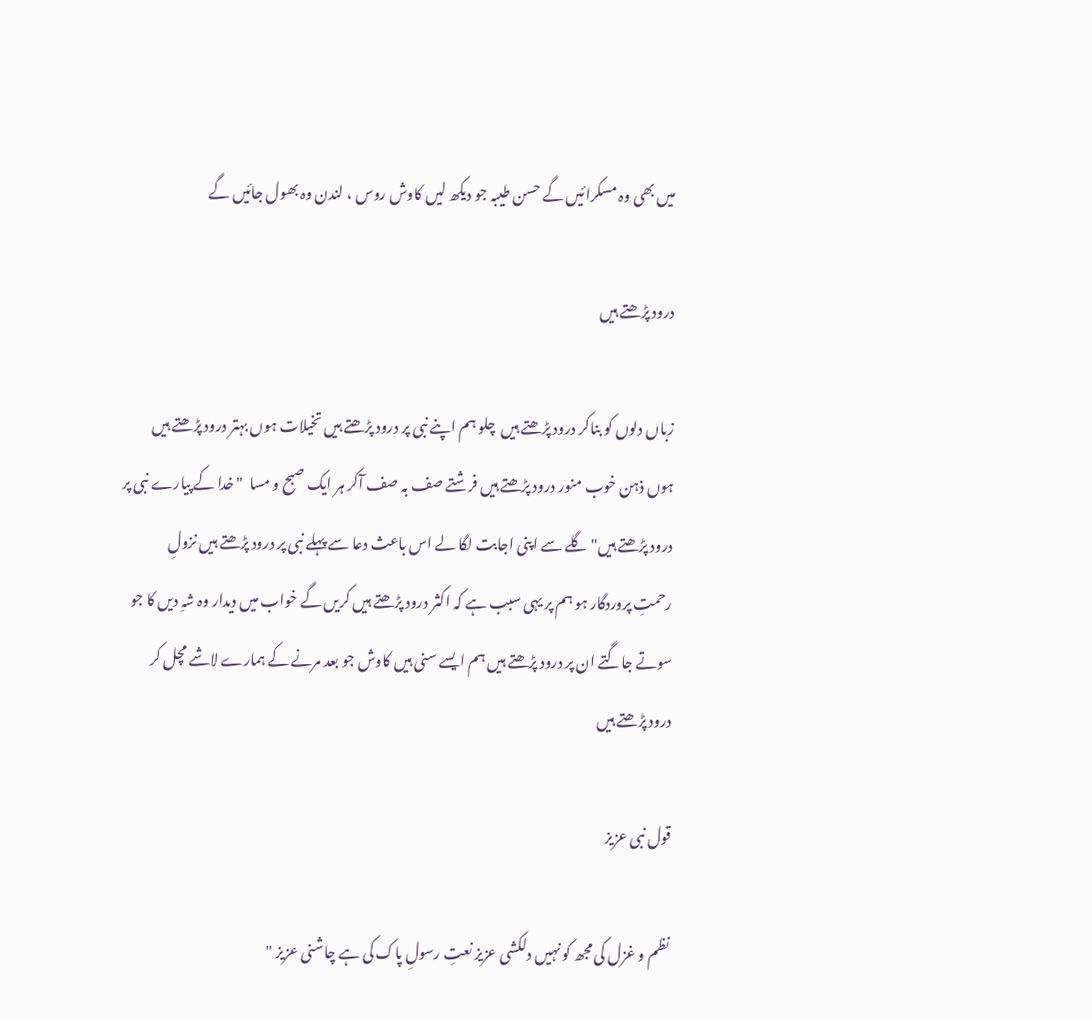میں بھی وہ مسکرائیں گے حسن طیبہ جو دیکھ لیں کاوش روس ، لندن وہ بھول جائیں گے

درود پڑھتے ہیں

زباں دلوں کو بناکر درود پڑھتے ہیں  چلو ہم اپنے نبی پر درود پڑھتے ہیں تخیلات ہوں بہتر درود پڑھتے ہیں ہوں ذہن خوب منور درود پڑھتے ہیں فرشتے صف بہ صف آکر ہر ایک صبح و مسا  "خدا کے پیارے نبی پر درود پڑھتے ہیں" گلے سے اپنی اجابت لگا لے اس باعث دعا سے پہلے نبی پر درود پڑھتے ہیں نزولِ رحمتِ پروردگار ‌ہو ہم پر یہی سبب ہے کہ اکثر درود پڑھتے ہیں کریں گے خواب میں دیدار وہ شہِ دیں کا جو سوتے جاگتے ان پر درود پڑھتے ہیں ہم ایسے سنی ہیں کاوش جو بعد مرنے کے ہمارے لاشے مچل کر درود پڑھتے ہیں

قول نبی عزیز

نظم و غزل کی مجھ کو نہیں دلکشی عزیز نعتِ رسولِ پاک کی ہے چاشنی عزیز "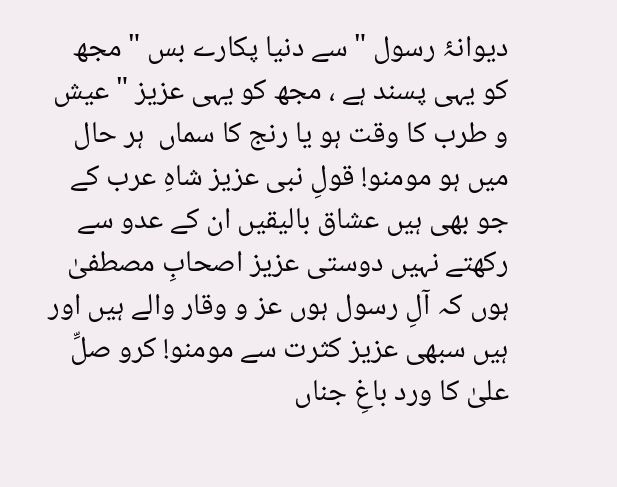دیوانۂ رسول " سے دنیا پکارے بس " مجھ کو یہی پسند ہے ، مجھ کو یہی عزیز " عیش و طرب کا وقت ہو یا رنج کا سماں  ہر حال میں ہو مومنو! قولِ نبی عزیز شاہِ عرب کے جو بھی ہیں عشاق بالیقیں ان کے عدو سے رکھتے نہیں دوستی عزیز اصحابِ مصطفیٰ ہوں کہ آلِ رسول ہوں عز و وقار والے ہیں اور ہیں سبھی عزیز کثرت سے مومنو! کرو صلِّ علیٰ کا ورد باغِ جناں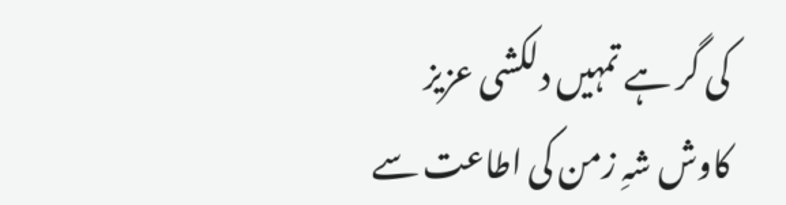کی گر ہے تمہیں دلکشی عزیز کاوش شہِ زمن کی اطاعت سے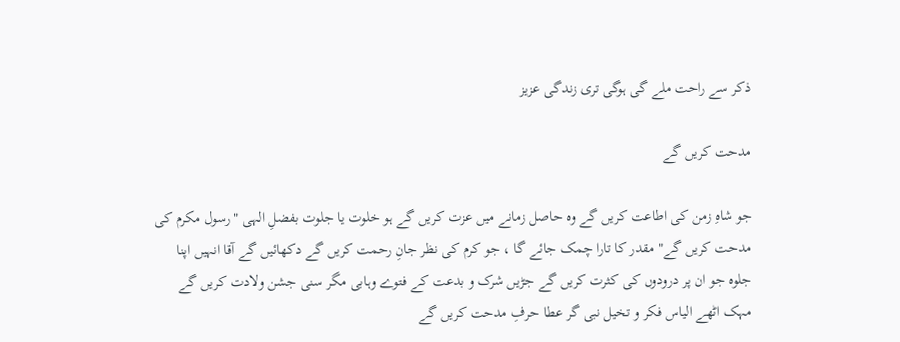ذکر سے راحت ملے گی ہوگی تری زندگی عزیز

مدحت کریں گے

جو شاہِ زمن کی اطاعت کریں گے وہ حاصل زمانے میں عزت کریں گے ہو خلوت یا جلوت بفضلِ الہی "رسول مکرم کی مدحت کریں گے" مقدر کا تارا چمک جائے گا ، جو کرم کی نظر جانِ رحمت کریں گے دکھائیں گے آقا انہیں اپنا جلوہ جو ان پر درودوں کی کثرت کریں گے جڑیں شرک و بدعت کے فتوے وہابی مگر سنی جشن ولادت کریں گے مہک اٹھے الیاس فکر و تخیل نبی گر عطا حرفِ مدحت کریں گے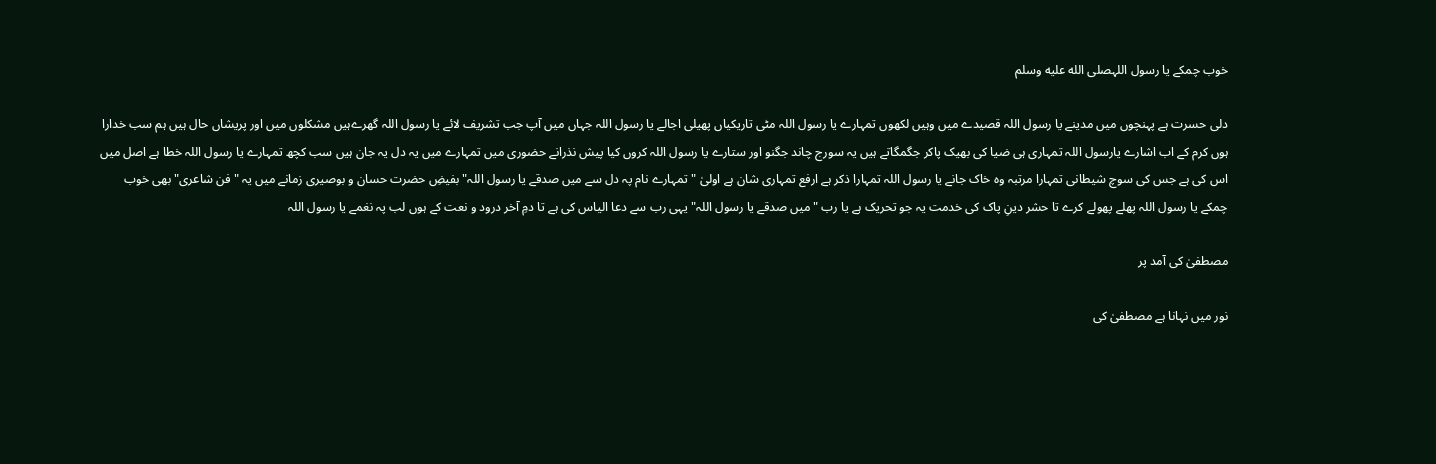خوب چمکے یا رسول اللہصلى الله عليه وسلم

دلی حسرت ہے پہنچوں میں مدینے یا رسول اللہ قصیدے میں وہیں لکھوں تمہارے یا رسول اللہ مٹی تاریکیاں پھیلی اجالے یا رسول اللہ جہاں میں آپ جب تشریف لائے یا رسول اللہ گھرےہیں مشکلوں میں اور پریشاں حال ہیں ہم سب خدارا ہوں کرم کے اب اشارے یارسول اللہ تمہاری ہی ضیا کی بھیک پاکر جگمگاتے ہیں یہ سورج چاند جگنو اور ستارے یا رسول اللہ کروں کیا پیش نذرانے حضوری میں تمہارے میں یہ دل یہ جان ہیں سب کچھ تمہارے یا رسول اللہ خطا ہے اصل میں اس کی ہے جس کی سوچ شیطانی تمہارا مرتبہ وہ خاک جانے یا رسول اللہ تمہارا ذکر ہے ارفع تمہاری شان ہے اولیٰ "تمہارے نام پہ دل سے میں صدقے یا رسول اللہ" بفیضِ حضرت حسان و بوصیری زمانے میں یہ "فن شاعری" بھی خوب چمکے یا رسول اللہ پھلے پھولے کرے تا حشر دینِ پاک کی خدمت یہ جو تحریک ہے یا رب "میں صدقے یا رسول اللہ" یہی رب سے دعا الیاس کی ہے تا دمِ آخر درود و نعت کے ہوں لب پہ نغمے یا رسول اللہ

مصطفیٰ کی آمد پر

نور میں نہانا ہے مصطفیٰ کی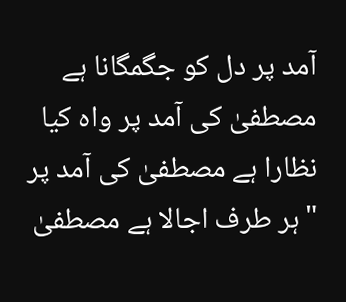آمد پر دل کو جگمگانا ہے مصطفیٰ کی آمد پر واہ کیا نظارا ہے مصطفیٰ کی آمد پر "ہر طرف اجالا ہے مصطفیٰ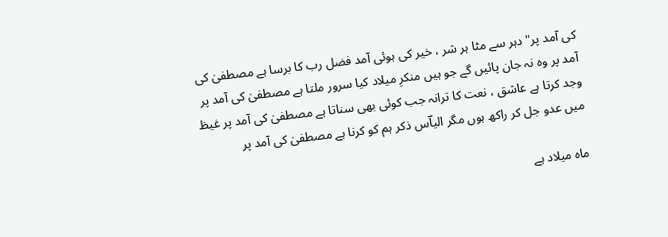کی آمد پر" دہر سے مٹا ہر شر ، خیر کی ہوئی آمد فضل رب کا برسا ہے مصطفیٰ کی آمد پر وہ نہ جان پائیں گے جو ہیں منکرِ میلاد کیا سرور ملتا ہے مصطفیٰ کی آمد پر وجد کرتا ہے عاشق ، نعت کا ترانہ جب کوئی بھی سناتا ہے مصطفیٰ کی آمد پر غیظ میں عدو جل کر راکھ ہوں مگر الیاؔس ذکر ہم کو کرنا ہے مصطفیٰ کی آمد پر

ماہ میلاد ہے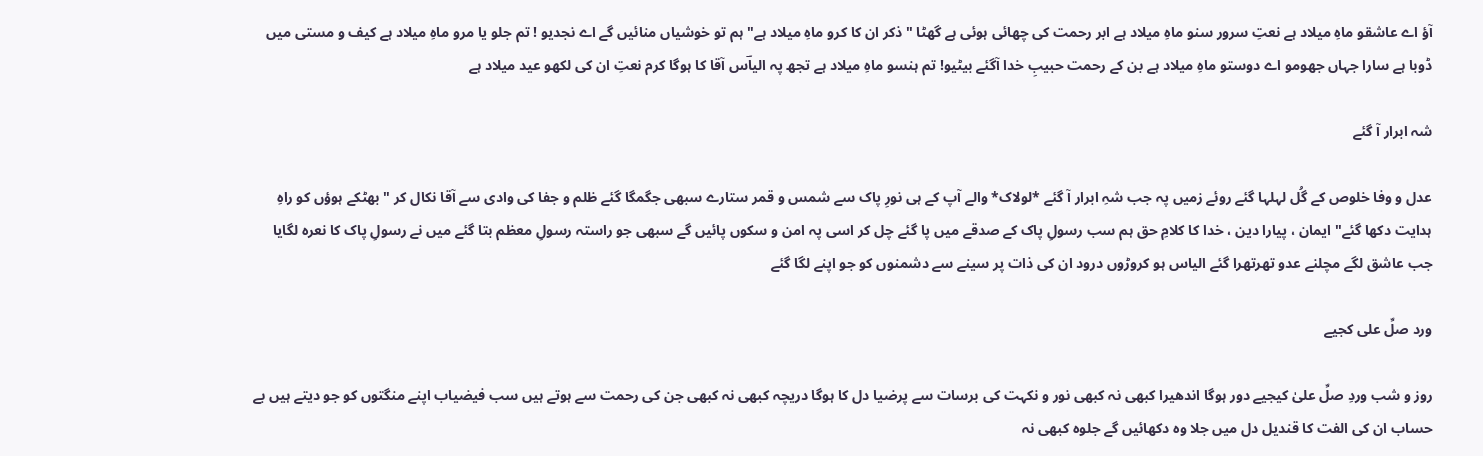آؤ اے عاشقو ماہِ میلاد ہے نعتِ سرور سنو ماہِ میلاد ہے ابر رحمت کی چھائی ہوئی ہے گھٹا "ذکر ان کا کرو ماہِ میلاد ہے" ہم تو خوشیاں منائیں گے اے نجدیو ! تم جلو یا مرو ماہِ میلاد ہے کیف و مستی میں ڈوبا ہے سارا جہاں جھومو اے دوستو ماہِ میلاد ہے بن کے رحمت حبیبِ خدا آگئے بیٹیو! تم ہنسو ماہِ میلاد ہے تجھ پہ الیاؔس آقا کا ہوگا کرم نعتِ ان کی لکھو عید میلاد ہے

شہ ابرار آ گئے

عدل و وفا خلوص کے گُل لہلہا گئے روئے زمیں پہ جب شہِ ابرار آ گئے *لولاک* والے آپ کے ہی نورِ پاک سے شمس و قمر ستارے سبھی جگمگا گئے ظلم و جفا کی وادی سے آقا نکال کر " بھٹکے ہوؤں کو راہِ ہدایت دکھا گئے" ایمان ، پیارا دین ، خدا کا کلامِ حق ہم سب رسولِ پاک کے صدقے میں پا گئے چل کر اسی پہ امن و سکوں پائیں گے سبھی جو راستہ رسولِ معظم بتا گئے میں نے رسولِ پاک کا نعرہ لگایا جب عاشق لگے مچلنے عدو تھرتھرا گئے الیاس ہو کروڑوں درود ان کی ذات پر سینے سے دشمنوں کو جو اپنے لگا گئے

ورد صلِّ علی کجیے

روز و شب وردِ صلِّ علیٰ کیجیے دور ہوگا اندھیرا کبھی نہ کبھی نور و نکہت کی برسات سے پرضیا دل کا ہوگا دریچہ کبھی نہ کبھی جن کی رحمت سے ہوتے ہیں سب فیضیاب اپنے منگتوں کو جو دیتے ہیں بے حساب ان کی الفت کا قندیل دل میں جلا وہ دکھائیں گے جلوہ کبھی نہ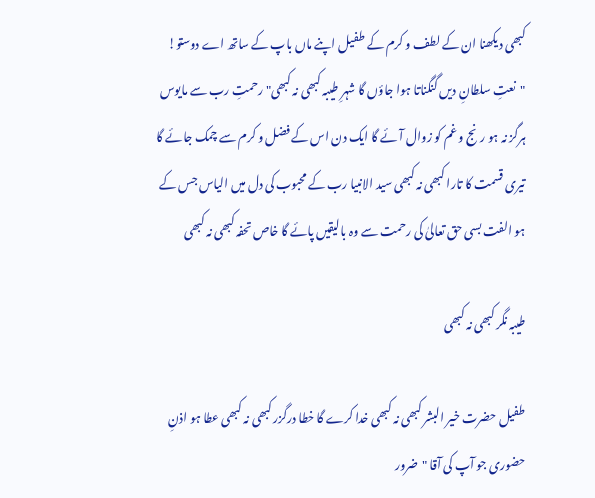کبھی دیکھنا ان کے لطف و کرم کے طفیل اپنے ماں باپ کے ساتھ اے دوستو! "نعتِ سلطانِ دیں گنگناتا ہوا جاؤں گا شہرِ طیبہ کبھی نہ کبھی" رحمتِ رب سے مایوس ہرگز نہ ہو رنج و غم کو زوال آئے گا ایک دن اس کے فضل و کرم سے چمک جائے گا تیری قسمت کا تارا کبھی نہ کبھی سید الانبیا رب کے محبوب کی دل میں الیاس جس کے ہو الفت بسی حق تعالیٰ کی رحمت سے وہ بالیقیں پائے گا خاص تحفہ کبھی نہ کبھی

طیبہ نگر کبھی نہ کبھی

طفیل حضرت خیر البشر کبھی نہ کبھی خدا کرے گا خطا درگزر کبھی نہ کبھی عطا ہو اذنِ حضوری جو آپ کی آقا "ضرور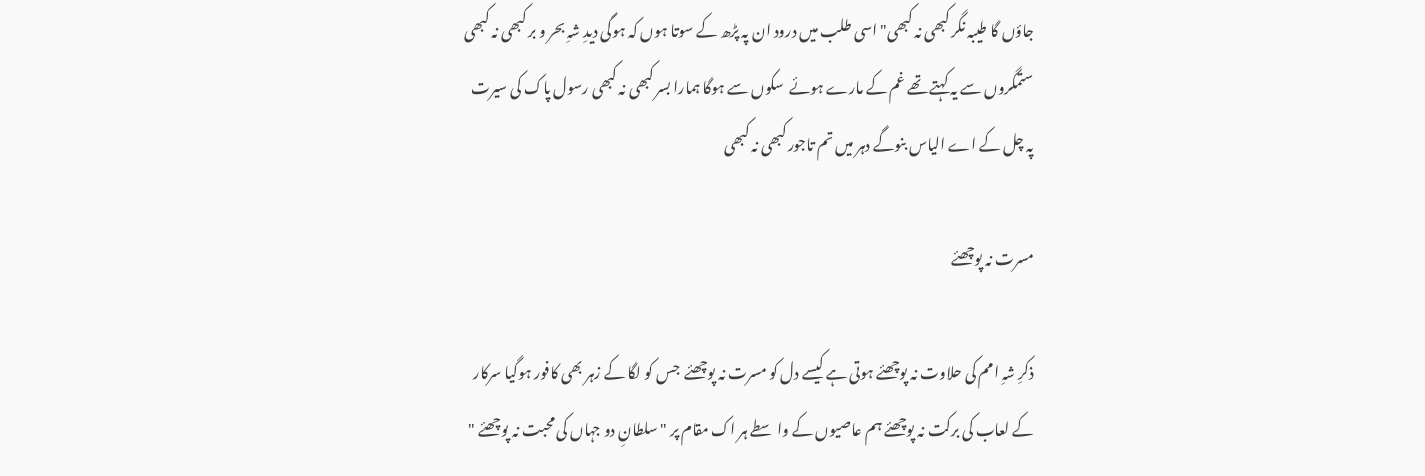جاؤں گا طیبہ نگر کبھی نہ کبھی" اسی طلب میں درود ان پہ پڑھ کے سوتا ہوں کہ ہوگی دیدِ شہِ بحر و بر کبھی نہ کبھی ستمگروں سے یہ کہتے تھے غم کے مارے ہوئے  سکوں سے ہوگا ہمارا بسر کبھی نہ کبھی رسول پاک کی سیرت پہ چل کے اے الیاس بنوگے دہر میں تم تاجور کبھی نہ کبھی

مسرت نہ پوچھئے

ذکرِ شہِ امم کی حلاوت نہ پوچھئے ہوتی ہے کیسے دل کو مسرت نہ پوچھئے  جس کو لگا کے زہر بھی کافور ہوگیا سرکار کے لعاب کی برکت نہ پوچھئے ہم عاصیوں کے واسطے ہر اک مقام پر " سلطانِ دو جہاں کی محبت نہ پوچھئے "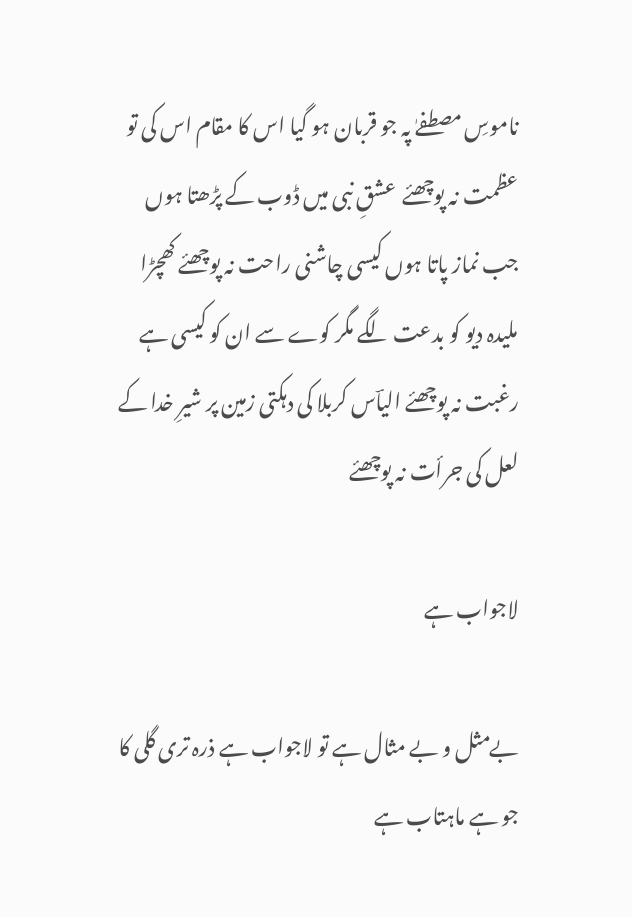ناموسِ مصطفےٰ پہ جو قربان ہو گیا اس کا مقام اس کی تو عظمت نہ پوچھئے  عشقِ نبی میں ڈوب کے پڑھتا ہوں جب نماز پاتا ہوں کیسی چاشنی راحت نہ پوچھئے کھچڑا ملیدہ دیو کو بدعت لگے مگر کوے سے ان کو کیسی ہے رغبت نہ پوچھئے الیاؔس کربلا کی دہکتی زمین پر شیرِ خدا کے لعل کی جرأت نہ پوچھئے

لاجواب ہے

بےمثل و بے مثال ہے تو لاجواب ہے ذرہ تری گلی کا جو ہے ماہتاب ہے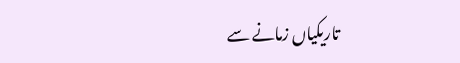تاریکیاں زمانے سے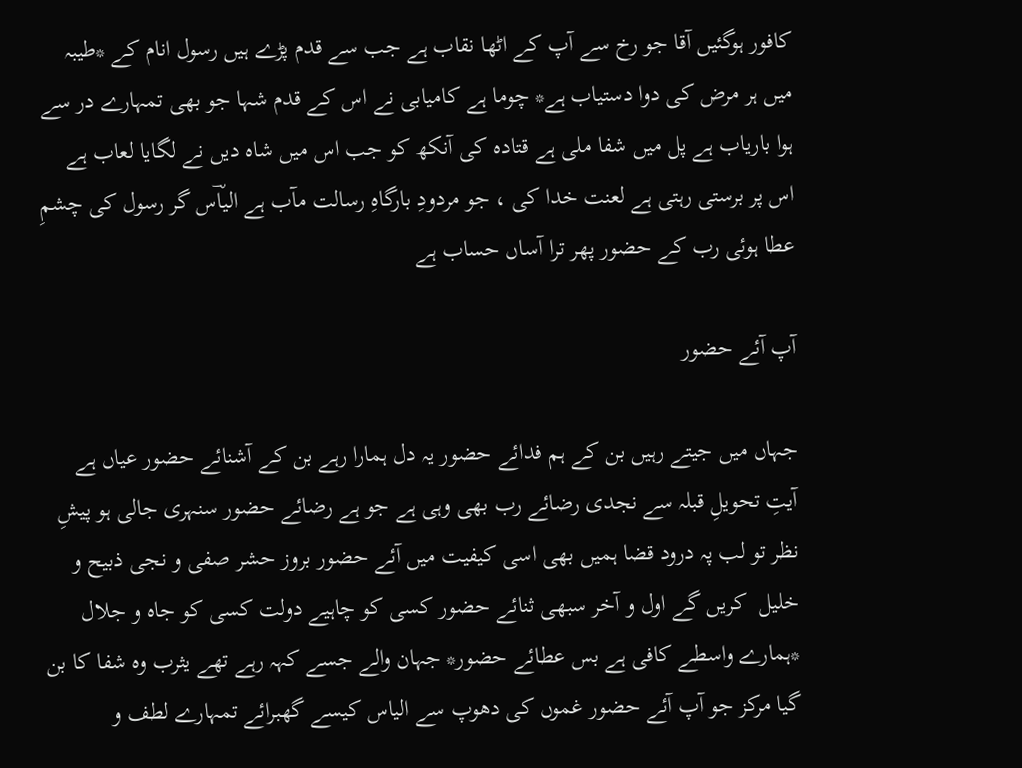کافور ہوگئیں آقا جو رخ سے آپ کے اٹھا نقاب ہے جب سے قدم پڑے ہیں رسول انام کے *طیبہ میں ہر مرض کی دوا دستیاب ہے* چوما ہے کامیابی نے اس کے قدم شہا جو بھی تمہارے در سے ہوا باریاب ہے پل میں شفا ملی ہے قتادہ کی آنکھ کو جب اس میں شاہ دیں نے لگایا لعاب ہے اس پر برستی رہتی ہے لعنت خدا کی ، جو مردودِ بارگاہِ رسالت مآب ہے الیاؔس گر رسول کی چشمِ عطا ہوئی رب کے حضور پھر ترا آساں حساب ہے

آپ آئے حضور

جہاں میں جیتے رہیں بن کے ہم فدائے حضور یہ دل ہمارا رہے بن کے آشنائے حضور عیاں ہے آیتِ تحویلِ قبلہ سے نجدی رضائے رب بھی وہی ہے جو ہے رضائے حضور سنہری جالی ہو پیشِ نظر تو لب پہ درود قضا ہمیں بھی اسی کیفیت میں آئے حضور بروز حشر صفی و نجی ذبیح و خلیل  کریں گے اول و آخر سبھی ثنائے حضور کسی کو چاہیے دولت کسی کو جاہ و جلال *ہمارے واسطے کافی ہے بس عطائے حضور* جہان والے جسے کہہ رہے تھے یثرب وہ شفا کا بن گیا مرکز جو آپ آئے حضور غموں کی دھوپ سے الیاس کیسے گھبرائے تمہارے لطف و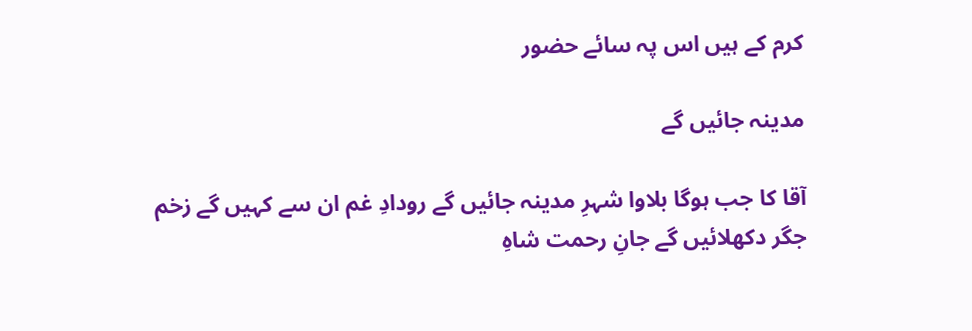کرم کے ہیں اس پہ سائے حضور

مدینہ جائیں گے

آقا کا جب ہوگا بلاوا شہرِ مدینہ جائیں گے رودادِ غم ان سے کہیں گے زخم جگر دکھلائیں گے جانِ رحمت شاہِ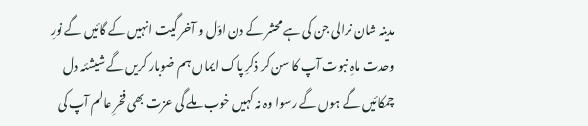مدینہ شان نرالی جن کی ہے محشر کے دن اوّل و آخر گیت انہیں کے گائیں گے نورِ وحدت ماہِ نبوت آپ کا سن کر ذکرِ پاک ایماں ہم ضوبار کریں گے شیشئہ دل چمکائیں گے ہوں گے رسوا وہ نہ کہیں خوب ملے گی عزت بھی فخرِ عالم آپ کی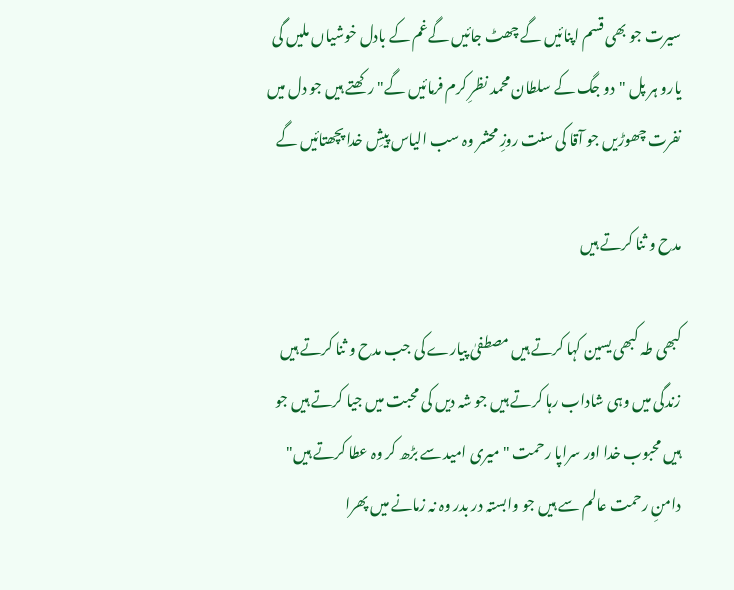سیرت جو بھی قسم اپنائیں گے چھٹ جائیں گےغم کے بادل خوشیاں ملیں گی یارو ہر پل "دو جگ کے سلطان محمد نظرِ کرم فرمائیں گے" رکھتے ہیں جو دل میں نفرت چھوڑیں جو آقا کی سنت روزِ محشر وہ سب الیاس پیشِ خدا پچھتائیں گے

مدح و ثنا کرتے ہیں

کبھی طہ کبھی یسین کہا کرتے ہیں مصطفیٰ پیارے کی جب مدح و ثنا کرتے ہیں زندگی میں وہی شاداب رہا کرتے ہیں جو شہ دیں کی محبت میں جیا کرتے ہیں جو ہیں محبوب خدا اور سراپا رحمت "میری امید سے بڑھ کر وہ عطا کرتے ہیں" دامنِ رحمت عالم سے ہیں جو وابستہ در بدر وہ نہ زمانے میں پھرا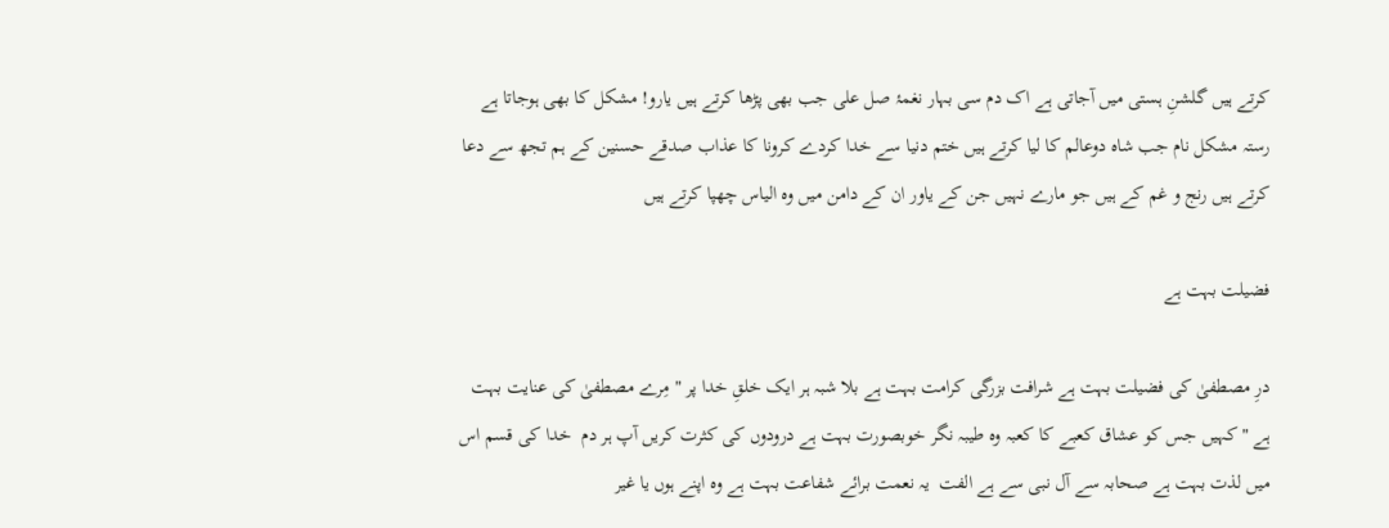کرتے ہیں گلشنِ ہستی میں آجاتی ہے اک دم سی بہار نغمۂ صل علی جب بھی پڑھا کرتے ہیں یارو! مشکل کا بھی ہوجاتا ہے رستہ مشکل نام جب شاہ دوعالم کا لیا کرتے ہیں ختم دنیا سے خدا کردے کرونا کا عذاب صدقے حسنین کے ہم تجھ سے دعا کرتے ہیں رنج و غم کے ہیں جو مارے نہیں جن کے یاور ان کے دامن میں وہ الیاس چھپا کرتے ہیں

فضیلت بہت ہے

درِ مصطفیٰ کی فضیلت بہت ہے شرافت بزرگی کرامت بہت ہے بلا شبہ ہر ایک خلقِ خدا پر " مِرے مصطفیٰ کی عنایت بہت ہے " کہیں جس کو عشاق کعبے کا کعبہ وہ طیبہ نگر خوبصورت بہت ہے درودوں کی کثرت کریں آپ ہر دم  خدا کی قسم اس میں لذت بہت ہے صحابہ سے آل نبی سے ہے الفت  یہ نعمت برائے شفاعت بہت ہے وہ اپنے ہوں یا غیر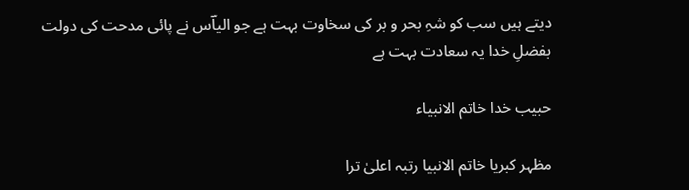دیتے ہیں سب کو شہِ بحر و بر کی سخاوت بہت ہے جو الیاؔس نے پائی مدحت کی دولت بفضلِ خدا یہ سعادت بہت ہے

حبیب خدا خاتم الانبیاء

مظہر کبریا خاتم الانبیا رتبہ اعلیٰ ترا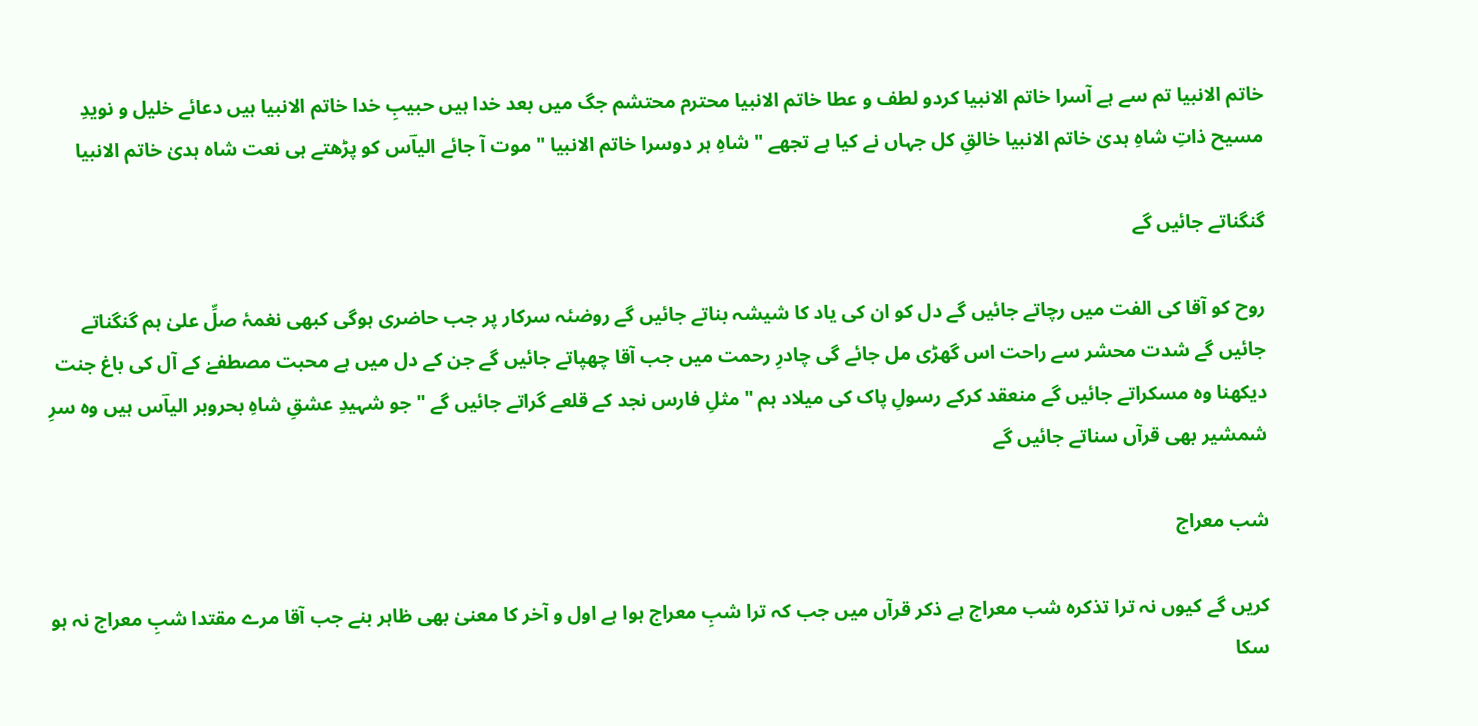خاتم الانبیا تم سے ہے آسرا خاتم الانبیا کردو لطف و عطا خاتم الانبیا محترم محتشم جگ میں بعد خدا ہیں حبیبِ خدا خاتم الانبیا ہیں دعائے خلیل و نویدِ مسیح ذاتِ شاہِ ہدیٰ خاتم الانبیا خالقِ کل جہاں نے کیا ہے تجھے " شاہِ ہر دوسرا خاتم الانبیا " موت آ جائے الیاؔس کو پڑھتے ہی نعت شاہ ہدیٰ خاتم الانبیا

گنگناتے جائیں گے

روح کو آقا کی الفت میں رچاتے جائیں گے دل کو ان کی یاد کا شیشہ بناتے جائیں گے روضئہ سرکار پر جب حاضری ہوگی کبھی نغمۂ صلِّ علیٰ ہم گنگناتے جائیں گے شدت محشر سے راحت اس گھڑی مل جائے گی چادرِ رحمت میں جب آقا چھپاتے جائیں گے جن کے دل میں ہے محبت مصطفےٰ کے آل کی باغ جنت دیکھنا وہ مسکراتے جائیں گے منعقد کرکے رسولِ پاک کی میلاد ہم " مثلِ فارس نجد کے قلعے گراتے جائیں گے " جو شہیدِ عشقِ شاہِ بحروبر الیاؔس ہیں وہ سرِ شمشير بھی قرآں سناتے جائیں گے

شب معراج

کریں گے کیوں نہ ترا تذکرہ شب معراج ہے ذکر قرآں میں جب کہ ترا شبِ معراج ہوا ہے اول و آخر کا معنیٰ بھی ظاہر بنے جب آقا مرے مقتدا شبِ معراج نہ ہو سکا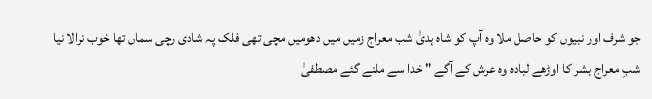جو شرف اور نبیوں کو حاصل ملا وہ آپ کو شاہ ہدیٰ شب معراج زمیں میں دھومیں مچی تھی فلک پہ شادی رچی سماں تھا خوب نرالا نیا شبِ معراج بشر کا اوڑھے لباده وہ عرش کے آگے " خدا سے ملنے گئے مصطفیٰ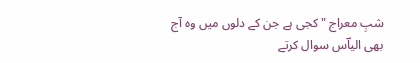شبِ معراج " کجی ہے جن کے دلوں میں وہ آج بھی الیاؔس سوال کرتے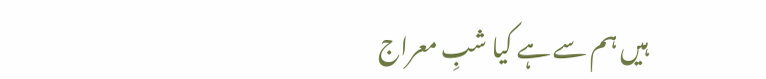ہیں ہم سے ہے کیا شبِ معراج